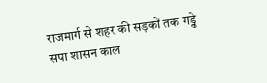राजमार्ग से शहर की सड़कों तक गड्ढे
सपा शासन काल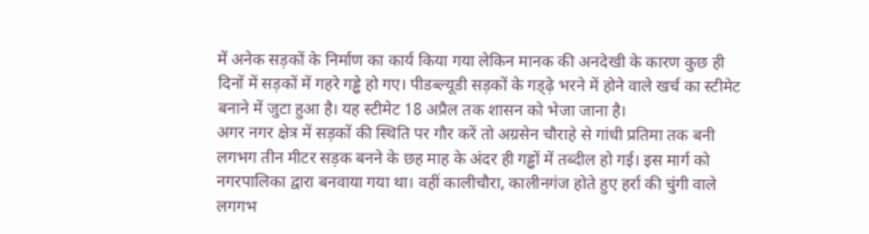में अनेक सड़कों के निर्माण का कार्य किया गया लेकिन मानक की अनदेखी के कारण कुछ ही दिनों में सड़कों में गहरे गड्ढे हो गए। पीडब्ल्यूडी सड़कों के गड्ढ़े भरने में होने वाले खर्च का स्टीमेट बनाने में जुटा हुआ है। यह स्टीमेट 18 अप्रैल तक शासन को भेजा जाना है।
अगर नगर क्षेत्र में सड़कों की स्थिति पर गौर करें तो अग्रसेन चौराहे से गांधी प्रतिमा तक बनी लगभग तीन मीटर सड़क बनने के छह माह के अंदर ही गड्ढों में तब्दील हो गई। इस मार्ग को नगरपालिका द्वारा बनवाया गया था। वहीं कालीचौरा, कालीनगंज होते हुए हर्रा की चुंगी वाले लगगभ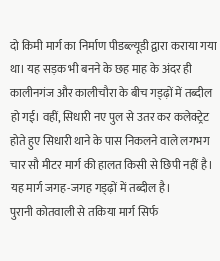दो किमी मार्ग का निर्माण पीडब्ल्यूडी द्वारा कराया गया था। यह सड़क भी बनने के छह माह के अंदर ही कालीनगंज और कालीचौरा के बीच गड्ढ़ों में तब्दील हो गई। वहीं, सिधारी नए पुल से उतर कर कलेक्ट्रेट होते हुए सिधारी थाने के पास निकलने वाले लगभग चार सौ मीटर मार्ग की हालत किसी से छिपी नहीं है। यह मार्ग जगह-जगह गड्ढ़ों में तब्दील है।
पुरानी कोतवाली से तकिया मार्ग सिर्फ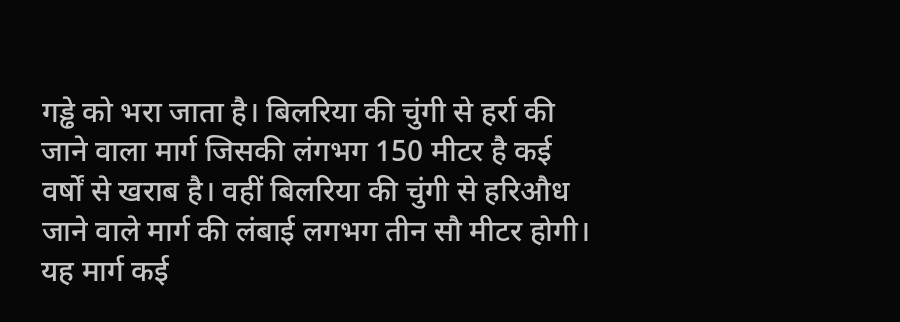गड्ढे को भरा जाता है। बिलरिया की चुंगी से हर्रा की जाने वाला मार्ग जिसकी लंगभग 150 मीटर है कई वर्षों से खराब है। वहीं बिलरिया की चुंगी से हरिऔध जाने वाले मार्ग की लंबाई लगभग तीन सौ मीटर होगी। यह मार्ग कई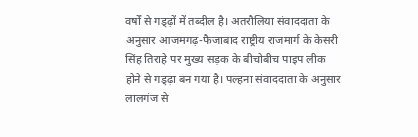वर्षों से गड्ढ़ों में तब्दील है। अतरौलिया संवाददाता के अनुसार आजमगढ़-फैजाबाद राष्ट्रीय राजमार्ग के केसरी सिंह तिराहे पर मुख्य सड़क के बीचोबीच पाइप लीक होने से गड्ढ़ा बन गया है। पल्हना संवाददाता के अनुसार लालगंज से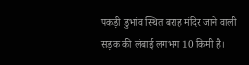पकड़ी डुभांव स्थित बराह मंदिर जाने वाली सड़क की लंबाई लगभग 10 किमी है।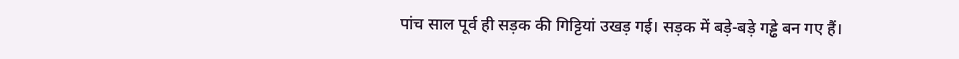पांच साल पूर्व ही सड़क की गिट्टियां उखड़ गई। सड़क में बड़े-बड़े गड्ढे बन गए हैं।